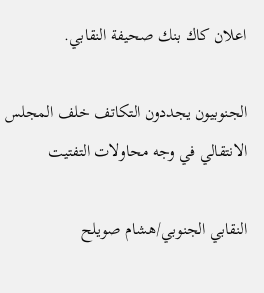اعلان كاك بنك صحيفة النقابي.

الجنوبيون يجددون التكاتف خلف المجلس الانتقالي في وجه محاولات التفتيت

النقابي الجنوبي/هشام صويلح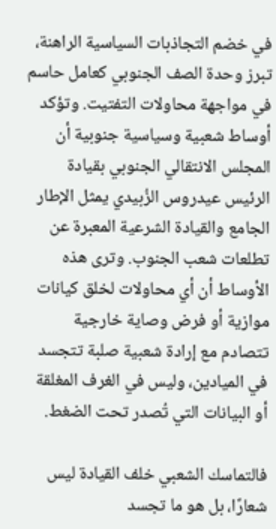في خضم التجاذبات السياسية الراهنة، تبرز وحدة الصف الجنوبي كعامل حاسم في مواجهة محاولات التفتيت. وتؤكد أوساط شعبية وسياسية جنوبية أن المجلس الانتقالي الجنوبي بقيادة الرئيس عيدروس الزُبيدي يمثل الإطار الجامع والقيادة الشرعية المعبرة عن تطلعات شعب الجنوب. وترى هذه الأوساط أن أي محاولات لخلق كيانات موازية أو فرض وصاية خارجية تتصادم مع إرادة شعبية صلبة تتجسد في الميادين، وليس في الغرف المغلقة أو البيانات التي تُصدر تحت الضغط.

فالتماسك الشعبي خلف القيادة ليس شعارًا، بل هو ما تجسد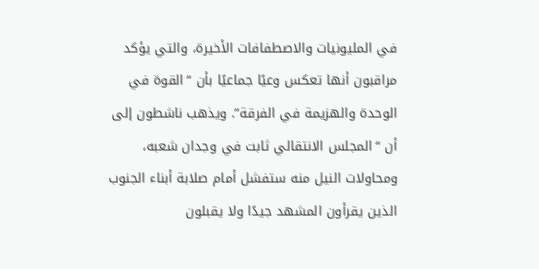في المليونيات والاصطفافات الأخيرة، والتي يؤكد مراقبون أنها تعكس وعيًا جماعيًا بأن “القوة في الوحدة والهزيمة في الفرقة”. ويذهب ناشطون إلى أن “المجلس الانتقالي ثابت في وجدان شعبه، ومحاولات النيل منه ستفشل أمام صلابة أبناء الجنوب الذين يقرأون المشهد جيدًا ولا يقبلون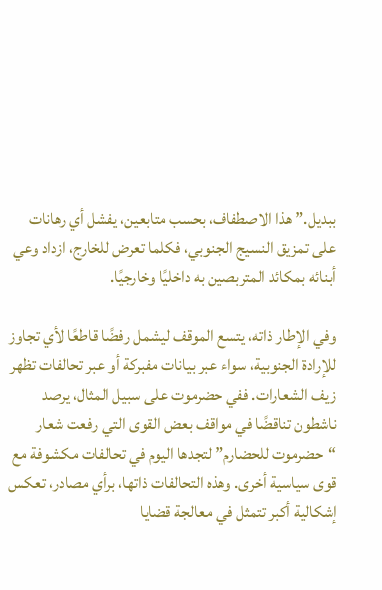ببديل.” هذا الاصطفاف، بحسب متابعين، يفشل أي رهانات على تمزيق النسيج الجنوبي، فكلما تعرض للخارج، ازداد وعي أبنائه بمكائد المتربصين به داخليًا وخارجيًا.

وفي الإطار ذاته، يتسع الموقف ليشمل رفضًا قاطعًا لأي تجاوز للإرادة الجنوبية، سواء عبر بيانات مفبركة أو عبر تحالفات تظهر زيف الشعارات. ففي حضرموت على سبيل المثال، يرصد ناشطون تناقضًا في مواقف بعض القوى التي رفعت شعار “حضرموت للحضارم” لتجدها اليوم في تحالفات مكشوفة مع قوى سياسية أخرى. وهذه التحالفات ذاتها، برأي مصادر، تعكس إشكالية أكبر تتمثل في معالجة قضايا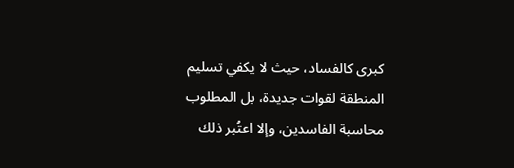كبرى كالفساد، حيث لا يكفي تسليم المنطقة لقوات جديدة، بل المطلوب محاسبة الفاسدين، وإلا اعتُبر ذلك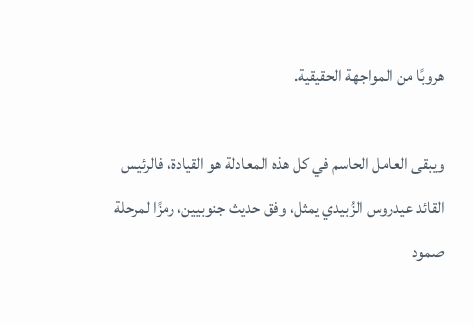هروبًا من المواجهة الحقيقية.

ويبقى العامل الحاسم في كل هذه المعادلة هو القيادة، فالرئيس القائد عيدروس الزُبيدي يمثل، وفق حديث جنوبيين، رمزًا لمرحلة صمود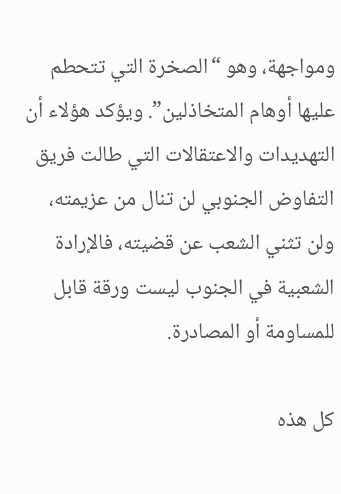ومواجهة، وهو “الصخرة التي تتحطم عليها أوهام المتخاذلين”. ويؤكد هؤلاء أن التهديدات والاعتقالات التي طالت فريق التفاوض الجنوبي لن تنال من عزيمته، ولن تثني الشعب عن قضيته، فالإرادة الشعبية في الجنوب ليست ورقة قابل للمساومة أو المصادرة.

كل هذه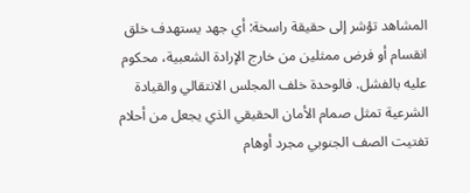المشاهد تؤشر إلى حقيقة راسخة: أي جهد يستهدف خلق انقسام أو فرض ممثلين من خارج الإرادة الشعبية، محكوم عليه بالفشل. فالوحدة خلف المجلس الانتقالي والقيادة الشرعية تمثل صمام الأمان الحقيقي الذي يجعل من أحلام تفتيت الصف الجنوبي مجرد أوهام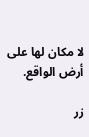لا مكان لها على أرض الواقع.

زر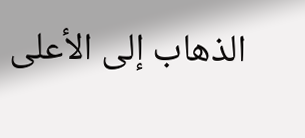الذهاب إلى الأعلى